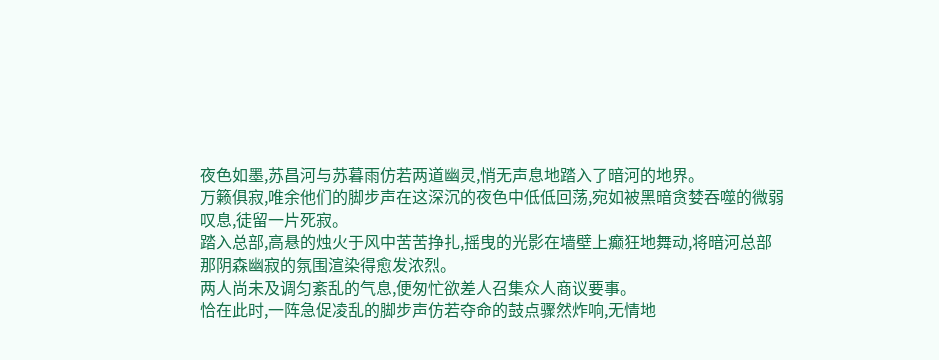夜色如墨,苏昌河与苏暮雨仿若两道幽灵,悄无声息地踏入了暗河的地界。
万籁俱寂,唯余他们的脚步声在这深沉的夜色中低低回荡,宛如被黑暗贪婪吞噬的微弱叹息,徒留一片死寂。
踏入总部,高悬的烛火于风中苦苦挣扎,摇曳的光影在墙壁上癫狂地舞动,将暗河总部那阴森幽寂的氛围渲染得愈发浓烈。
两人尚未及调匀紊乱的气息,便匆忙欲差人召集众人商议要事。
恰在此时,一阵急促凌乱的脚步声仿若夺命的鼓点骤然炸响,无情地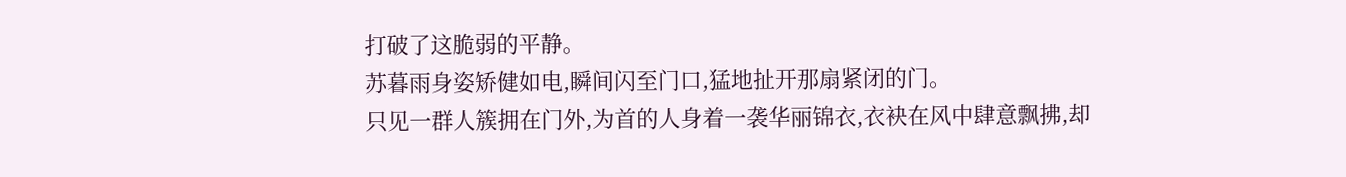打破了这脆弱的平静。
苏暮雨身姿矫健如电,瞬间闪至门口,猛地扯开那扇紧闭的门。
只见一群人簇拥在门外,为首的人身着一袭华丽锦衣,衣袂在风中肆意飘拂,却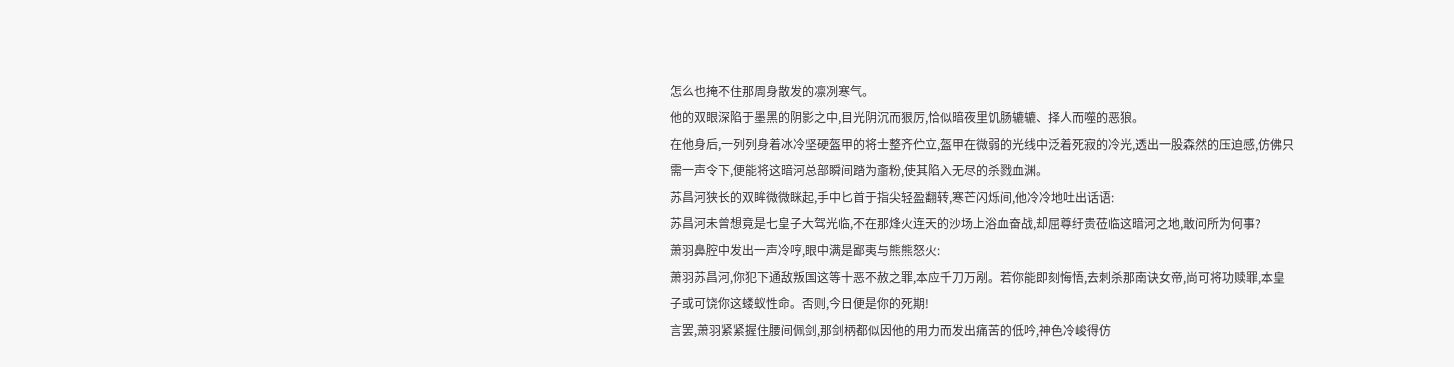怎么也掩不住那周身散发的凛冽寒气。
他的双眼深陷于墨黑的阴影之中,目光阴沉而狠厉,恰似暗夜里饥肠辘辘、择人而噬的恶狼。
在他身后,一列列身着冰冷坚硬盔甲的将士整齐伫立,盔甲在微弱的光线中泛着死寂的冷光,透出一股森然的压迫感,仿佛只需一声令下,便能将这暗河总部瞬间踏为齑粉,使其陷入无尽的杀戮血渊。
苏昌河狭长的双眸微微眯起,手中匕首于指尖轻盈翻转,寒芒闪烁间,他冷冷地吐出话语:
苏昌河未曾想竟是七皇子大驾光临,不在那烽火连天的沙场上浴血奋战,却屈尊纡贵莅临这暗河之地,敢问所为何事?
萧羽鼻腔中发出一声冷哼,眼中满是鄙夷与熊熊怒火:
萧羽苏昌河,你犯下通敌叛国这等十恶不赦之罪,本应千刀万剐。若你能即刻悔悟,去刺杀那南诀女帝,尚可将功赎罪,本皇子或可饶你这蝼蚁性命。否则,今日便是你的死期!
言罢,萧羽紧紧握住腰间佩剑,那剑柄都似因他的用力而发出痛苦的低吟,神色冷峻得仿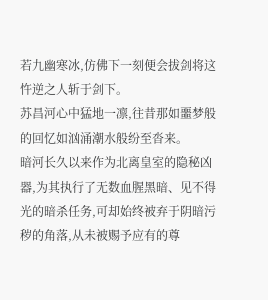若九幽寒冰,仿佛下一刻便会拔剑将这忤逆之人斩于剑下。
苏昌河心中猛地一凛,往昔那如噩梦般的回忆如汹涌潮水般纷至沓来。
暗河长久以来作为北离皇室的隐秘凶器,为其执行了无数血腥黑暗、见不得光的暗杀任务,可却始终被弃于阴暗污秽的角落,从未被赐予应有的尊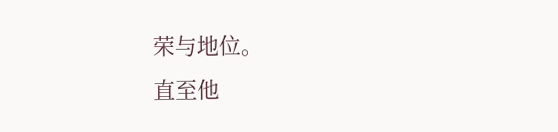荣与地位。
直至他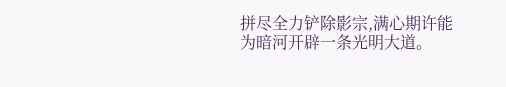拼尽全力铲除影宗,满心期许能为暗河开辟一条光明大道。